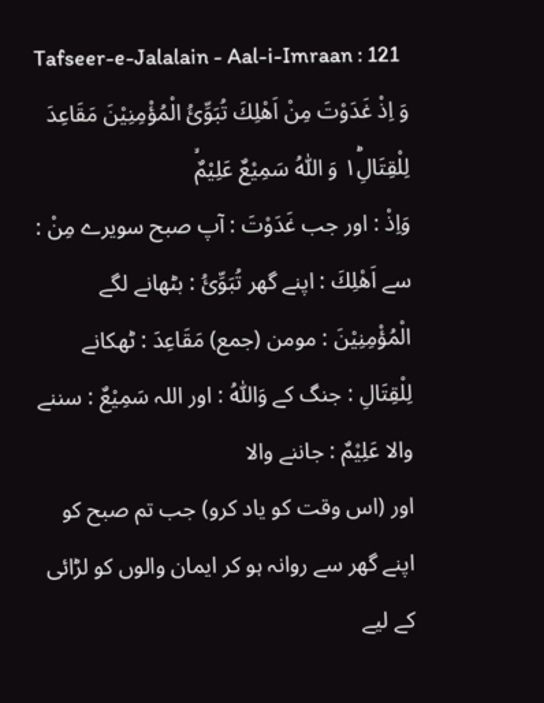Tafseer-e-Jalalain - Aal-i-Imraan : 121
وَ اِذْ غَدَوْتَ مِنْ اَهْلِكَ تُبَوِّئُ الْمُؤْمِنِیْنَ مَقَاعِدَ لِلْقِتَالِ١ؕ وَ اللّٰهُ سَمِیْعٌ عَلِیْمٌۙ
وَاِذْ : اور جب غَدَوْتَ : آپ صبح سویرے مِنْ : سے اَھْلِكَ : اپنے گھر تُبَوِّئُ : بٹھانے لگے الْمُؤْمِنِيْنَ : مومن (جمع) مَقَاعِدَ : ٹھکانے لِلْقِتَالِ : جنگ کے وَاللّٰهُ : اور اللہ سَمِيْعٌ : سننے والا عَلِيْمٌ : جاننے والا
اور (اس وقت کو یاد کرو) جب تم صبح کو اپنے گھر سے روانہ ہو کر ایمان والوں کو لڑائی کے لیے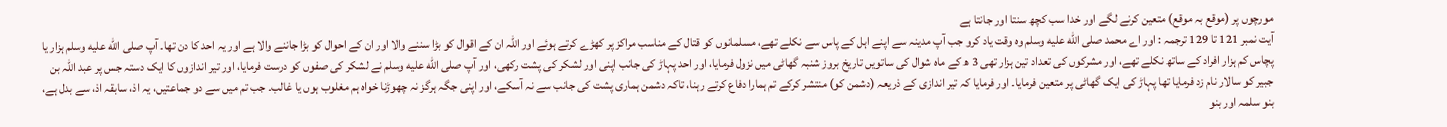مورچوں پر (موقع بہ موقع) متعین کرنے لگے اور خدا سب کچھ سنتا اور جانتا ہے
آیت نمبر 121 تا 129 ترجمہ : اور اے محمد صلى الله عليه وسلم وہ وقت یاد کرو جب آپ مدینہ سے اپنے اہل کے پاس سے نکلے تھے، مسلمانوں کو قتال کے مناسب مراکز پر کھڑے کرتے ہوئے اور اللہ ان کے اقوال کو بڑا سننے والا اور ان کے احوال کو بڑا جاننے والا ہے اور یہ احد کا دن تھا۔ آپ صلى الله عليه وسلم ہزار یا پچاس کم ہزار افراد کے ساتھ نکلے تھے، اور مشرکوں کی تعداد تین ہزار تھی 3 ھ کے ماہ شوال کی ساتویں تاریخ بروز شنبہ گھاٹی میں نزول فرمایا، اور احد پہاڑ کی جانب اپنی اور لشکر کی پشت رکھی، اور آپ صلى الله عليه وسلم نے لشکر کی صفوں کو درست فرمایا، اور تیر اندازوں کا ایک دستہ جس پر عبد اللہ بن جبیر کو سالار نام زد فرمایا تھا پہاڑ کی ایک گھاٹی پر متعین فرمایا۔ اور فرمایا کہ تیر اندازی کے ذریعہ (دشمن کو) منتشر کرکے تم ہمارا دفاع کرتے رہنا، تاکہ دشمن ہماری پشت کی جانب سے نہ آسکے، اور اپنی جگہ ہرگز نہ چھوڑنا خواہ ہم مغلوب ہوں یا غالب۔ جب تم میں سے دو جماعتیں، یہ اذ، سابقہ اذ، سے بدل ہے، بنو سلمہ اور بنو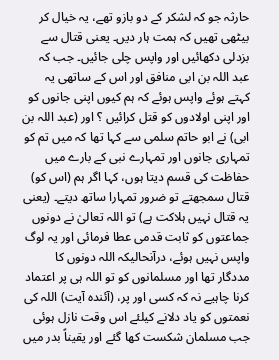حارثہ جو کہ لشکر کے دو بازو تھے، یہ خیال کر بیٹھی تھیں کہ ہمت ہار دیں۔ یعنی قتال سے بزدلی دکھائیں اور واپس چلی جائیں۔ جب کہ عبد اللہ بن ابی منافق اور اس کے ساتھی یہ کہتے ہوئے واپس ہوئے کہ ہم کیوں اپنی جانوں کو اور اپنی اولادوں کو قتل کرائیں ؟ اور (عبد اللہ بن ابی) نے ابو حاتم سلمی سے کہا تھا کہ میں تم کو تمہاری جانوں اور تمہارے نبی کے بارے میں حفاظت کی قسم دیتا ہوں، کہا اگر ہم (اس کو) قتال سمجھتے تو ضرور تمہارا ساتھ دیتے۔ (یعنی یہ قتال نہیں ہلاکت ہے) تو اللہ تعالیٰ نے دونوں جماعتوں کو ثابت قدمی عطا فرمائی اور یہ لوگ واپس نہیں ہوئے، درآنحالیکہ اللہ دونوں کا مددگار تھا اور مسلمانوں کو تو اللہ ہی پر اعتماد کرنا چاہیے نہ کہ کسی اور پر، (آئندہ آیت) اللہ کی نعمتوں کو یاد دلانے کیلئے اس وقت نازل ہوئی جب مسلمان شکست کھا گئے اور یقیناً بدر میں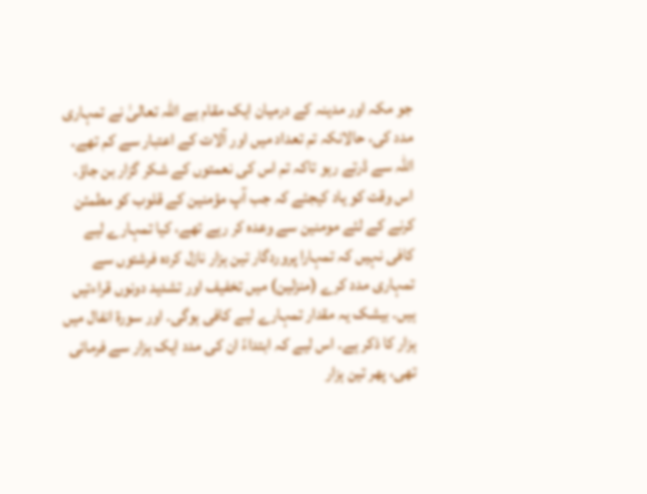جو مکہ اور مدینہ کے درمیان ایک مقام ہے اللہ تعالیٰ نے تمہاری مدد کی، حالانکہ تم تعداد میں اور آلات کے اعتبار سے کم تھے۔ اللہ سے ڈرتے رہو تاکہ تم اس کی نعمتوں کے شکر گزار بن جاؤ۔ اس وقت کو یاد کیجئے کہ جب آپ مؤمنین کے قلوب کو مطمئن کرنے کے لئے مومنین سے وعدہ کر رہے تھے، کیا تمہارے لیے کافی نہیں کہ تمہارا پروردگار تین ہزار نازل کردہ فرشتوں سے تمہاری مدد کرے (منزلین) میں تخفیف اور تشدید دونوں قراءتیں ہیں۔ بیشک یہ مقدار تمہارے لیے کافی ہوگی۔ اور سورة انفال میں ہزار کا ذکر ہے۔ اس لیے کہ ابتداءً ان کی مدد ایک ہزار سے فرمائی تھی، پھر تین ہزار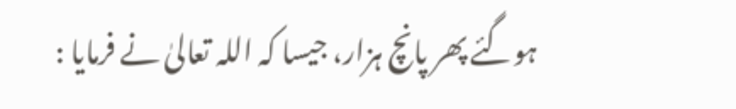ہوگئے پھر پانچ ہزار، جیسا کہ اللہ تعالیٰ نے فرمایا :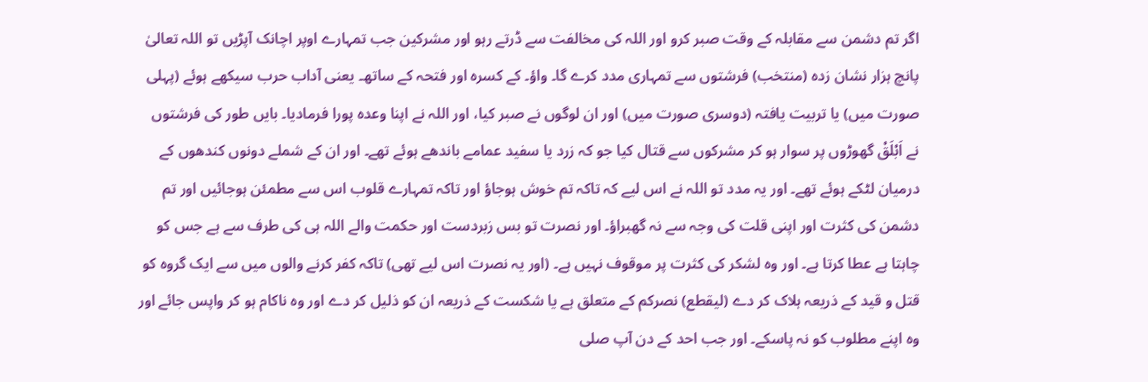اگر تم دشمن سے مقابلہ کے وقت صبر کرو اور اللہ کی مخالفت سے ڈرتے رہو اور مشرکین جب تمہارے اوپر اچانک آپڑیں تو اللہ تعالیٰ پانچ ہزار نشان زدہ (منتخب) فرشتوں سے تمہاری مدد کرے گا۔ واؤ۔ کے کسرہ اور فتحہ کے ساتھ۔ یعنی آداب حرب سیکھے ہوئے (پہلی صورت میں) یا تربیت یافتہ (دوسری صورت میں) اور ان لوگوں نے صبر کیا، اور اللہ نے اپنا وعدہ پورا فرمادیا۔ بایں طور کی فرشتوں نے اَبْلَقْ گھوڑوں پر سوار ہو کر مشرکوں سے قتال کیا جو کہ زرد یا سفید عمامے باندھے ہوئے تھے۔ اور ان کے شملے دونوں کندھوں کے درمیان لٹکے ہوئے تھے۔ اور یہ مدد تو اللہ نے اس لیے کہ تاکہ تم خوش ہوجاؤ اور تاکہ تمہارے قلوب اس سے مطمئن ہوجائیں اور تم دشمن کی کثرت اور اپنی قلت کی وجہ سے نہ گھبراؤ۔ اور نصرت تو بس زبردست اور حکمت والے اللہ ہی کی طرف سے ہے جس کو چاہتا ہے عطا کرتا ہے۔ اور وہ لشکر کی کثرت پر موقوف نہیں ہے۔ (اور یہ نصرت اس لیے تھی) تاکہ کفر کرنے والوں میں سے ایک گروہ کو قتل و قید کے ذریعہ ہلاک کر دے (لیقطع) نصرکم کے متعلق ہے یا شکست کے ذریعہ ان کو ذلیل کر دے اور وہ ناکام ہو کر واپس جائے اور وہ اپنے مطلوب کو نہ پاسکے۔ اور جب احد کے دن آپ صلى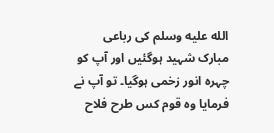الله عليه وسلم کی رباعی مبارک شہید ہوگئیں اور آپ کو چہرہ انور زخمی ہوگیا۔ تو آپ نے فرمایا وہ قوم کس طرح فلاح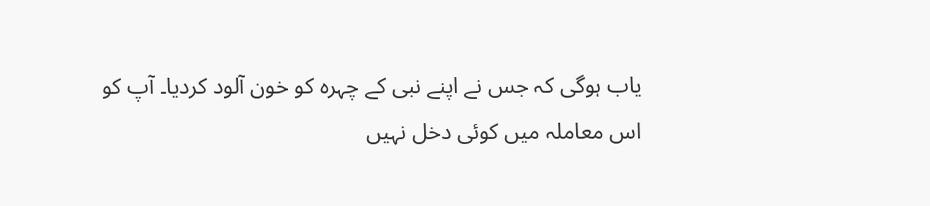یاب ہوگی کہ جس نے اپنے نبی کے چہرہ کو خون آلود کردیا۔ آپ کو اس معاملہ میں کوئی دخل نہیں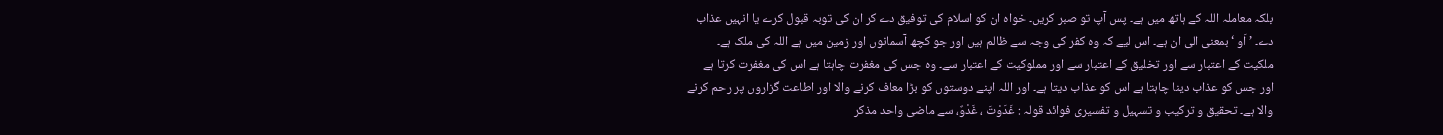بلکہ معاملہ اللہ کے ہاتھ میں ہے۔ پس آپ تو صبر کریں۔ خواہ ان کو اسلام کی توفیق دے کر ان کی توبہ قبول کرے یا انہیں عذاب دے۔ ’ اَو ‘ بمعنی الی ان ہے۔ اس لیے کہ وہ کفر کی وجہ سے ظالم ہیں اور جو کچھ آسمانوں اور زمین میں ہے اللہ کی ملک ہے۔ ملکیت کے اعتبار سے اور تخلیق کے اعتبار سے اور مملوکیت کے اعتبار سے۔ وہ جس کی مغفرت چاہتا ہے اس کی مغفرت کرتا ہے اور جس کو عذاب دینا چاہتا ہے اس کو عذاب دیتا ہے۔ اور اللہ اپنے دوستوں کو بڑا معاف کرنے والا اور اطاعت گزاروں پر رحم کرنے والا ہے۔ تحقیق و ترکیب و تسہیل و تفسیری فوائد قولہ : غَدَوْتَ ، غَدْوٌ، سے ماضی واحد مذکر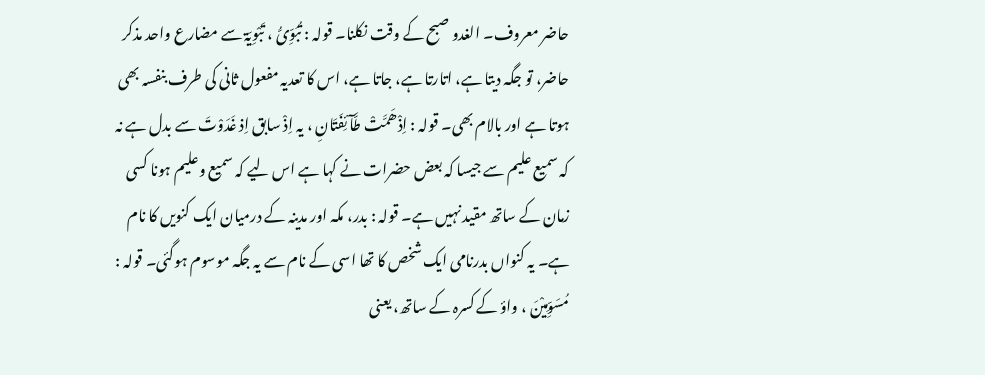حاضر معروف۔ الغدو صبح کے وقت نکلنا۔ قولہ : تُبَوِّیُّ ، تَبْوِیّۃ سے مضارع واحد مذکر حاضر، تو جگہ دیتا ہے، اتارتا ہے، جاتا ہے، اس کا تعدیہ مفعول ثانی کی طرف بنفسہ بھی ہوتا ہے اور بالام بھی۔ قولہ : اِذْھَمَّتْ طَّآئِفَتَانِ ، یہ اِذْ سابق اِذ غَدَوْتَ سے بدل ہے نہ کہ سمیع علیم سے جیسا کہ بعض حضرات نے کہا ہے اس لیے کہ سمیع وعلیم ہونا کسی زمان کے ساتھ مقید نہیں ہے۔ قولہ : بدر، مکہ اور مدینہ کے درمیان ایک کنویں کا نام ہے۔ یہ کنواں بدرنامی ایک شخص کا تھا اسی کے نام سے یہ جگہ موسوم ہوگئی۔ قولہ : مُسَوِّمِیْنَ ، واؤ کے کسرہ کے ساتھ، یعنی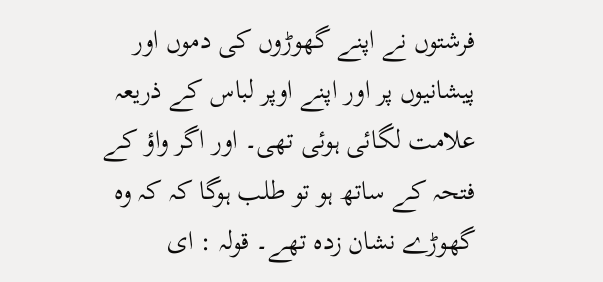فرشتوں نے اپنے گھوڑوں کی دموں اور پیشانیوں پر اور اپنے اوپر لباس کے ذریعہ علامت لگائی ہوئی تھی۔ اور اگر واؤ کے فتحہ کے ساتھ ہو تو طلب ہوگا کہ کہ وہ گھوڑے نشان زدہ تھے۔ قولہ : ای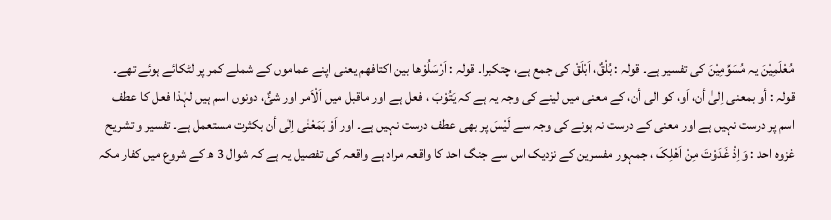مُعْلَمِیْنَ یہ مُسَوِّمِیْنَ کی تفسیر ہے۔ قولہ : بُلْقٌ، اَبْلَقْ کی جمع ہے، چتکبرا۔ قولہ : اَرْسَلُوْھا بین اکتافھم یعنی اپنے عماموں کے شملے کمر پر لٹکائے ہوئے تھے۔ قولہ : أو بمعنی اِلیٰ أن، اَو، کو الی أن، کے معنی میں لینے کی وجہ یہ ہے کہ یَتُوْبَ ، فعل ہے اور ماقبل میں اَلْاَمر اور شئٌ، دونوں اسم ہیں لہٰذا فعل کا عطف اسم پر درست نہیں ہے اور معنی کے درست نہ ہونے کی وجہ سے لَیْسَ پر بھی عطف درست نہیں ہے۔ اور اَوْ بَمَعْنٰی اِلٰی أن بکثرت مستعمل ہے۔ تفسیر و تشریح غزوہ احد : وَاِذْ غَدَوْتَ مِنْ اَھْلِکَ ، جمہور مفسرین کے نزدیک اس سے جنگ احد کا واقعہ مراد ہے واقعہ کی تفصیل یہ ہے کہ شوال 3 ھ کے شروع میں کفار مکہ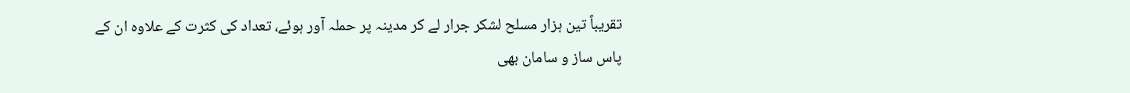تقریباً تین ہزار مسلح لشکر جرار لے کر مدینہ پر حملہ آور ہوئے، تعداد کی کثرت کے علاوہ ان کے پاس ساز و سامان بھی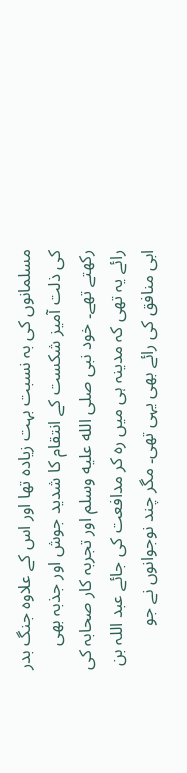مسلمانوں کی بہ نسبت بہت زیادہ تھا اور اس کے علاوہ جنگ بدر کی ذلت آمیز شکست کے انتقام کا شدید جوش اور جذبہ بھی رکھتے تھے۔ خود نبی صلى الله عليه وسلم اور تجربہ کار صحابہ کی رائے یہ تھی کہ مدینہ ہی میں رہ کر مدافعت کی جائے عبد اللہ بن ابی منافق کی رائے بھی یہی تھی۔ مگر چند نوجوانوں نے جو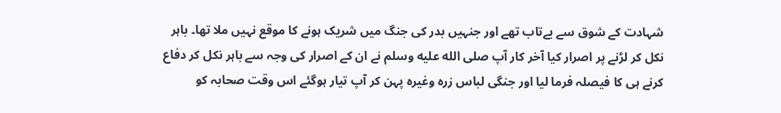شہادت کے شوق سے بےتاب تھے اور جنہیں بدر کی جنگ میں شریک ہونے کا موقع نہیں ملا تھا۔ باہر نکل کر لڑنے پر اصرار کیا آخر کار آپ صلى الله عليه وسلم نے ان کے اصرار کی وجہ سے باہر نکل کر دفاع کرنے ہی کا فیصلہ فرما لیا اور جنگی لباس زرہ وغیرہ پہن کر آپ تیار ہوگئے اس وقت صحابہ کو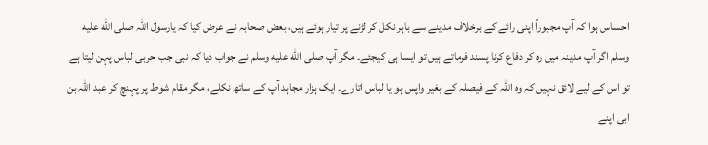احساس ہوا کہ آپ مجبوراً اپنی رائے کے برخلاف مدینے سے باہر نکل کر لڑنے پر تیار ہوئے ہیں، بعض صحابہ نے عرض کیا کہ یارسول اللہ صلى الله عليه وسلم اگر آپ مدینہ میں رہ کر دفاع کرنا پسند فرماتے ہیں تو ایسا ہی کیجئے۔ مگر آپ صلى الله عليه وسلم نے جواب دیا کہ نبی جب حربی لباس پہن لیتا ہے تو اس کے لیے لائق نہیں کہ وہ اللہ کے فیصلہ کے بغیر واپس ہو یا لباس اتارے۔ ایک ہزار مجاہد آپ کے ساتھ نکلے، مگر مقام شوط پر پہنچ کر عبد اللہ بن ابی اپنے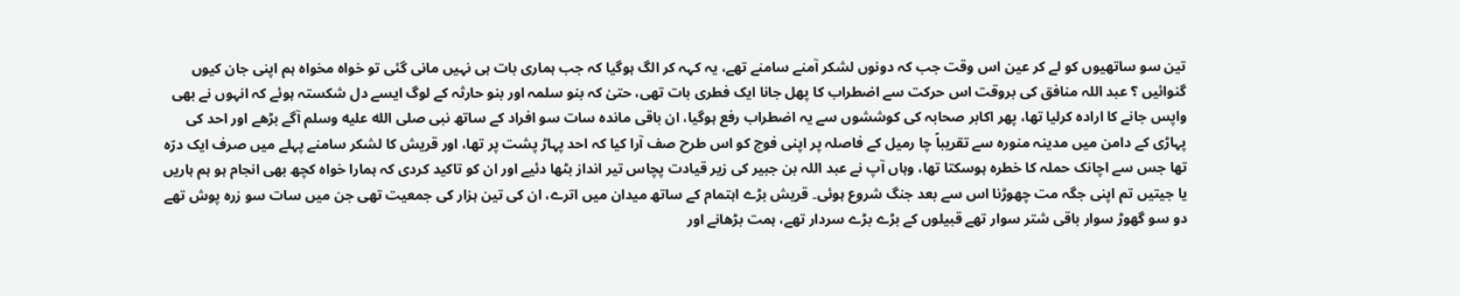تین سو ساتھیوں کو لے کر عین اس وقت جب کہ دونوں لشکر آمنے سامنے تھے، یہ کہہ کر الگ ہوگیا کہ جب ہماری بات ہی نہیں مانی گئی تو خواہ مخواہ ہم اپنی جان کیوں گنوائیں ؟ عبد اللہ منافق کی بروقت اس حرکت سے اضطراب کا پھل جانا ایک فطری بات تھی، حتیٰ کہ بنو سلمہ اور بنو حارثہ کے لوگ ایسے دل شکستہ ہوئے کہ انہوں نے بھی واپس جانے کا ارادہ کرلیا تھا، پھر اکابر صحابہ کی کوششوں سے یہ اضطراب رفع ہوگیا، ان باقی ماندہ سات سو افراد کے ساتھ نبی صلى الله عليه وسلم آگے بڑھے اور احد کی پہاڑی کے دامن میں مدینہ منورہ سے تقریباً چا رمیل کے فاصلہ پر اپنی فوج کو اس طرح صف آرا کیا کہ احد پہاڑ پشت پر تھا، اور قریش کا لشکر سامنے پہلے میں صرف ایک درّہ تھا جس سے اچانک حملہ کا خطرہ ہوسکتا تھا، وہاں آپ نے عبد اللہ بن جبیر کی زیر قیادت پچاس تیر انداز بٹھا دئیے اور ان کو تاکید کردی کہ ہمارا خواہ کچھ بھی انجام ہو ہم ہاریں یا جیتیں تم اپنی جگہ مت چھوڑنا اس سے بعد جنگ شروع ہوئی۔ قریش بڑے اہتمام کے ساتھ میدان میں اترے، ان کی تین ہزار کی جمعیت تھی جن میں سات سو زرہ پوش تھے دو سو گھوڑ سوار باقی شتر سوار تھے قبیلوں کے بڑے بڑے سردار تھے، ہمت بڑھانے اور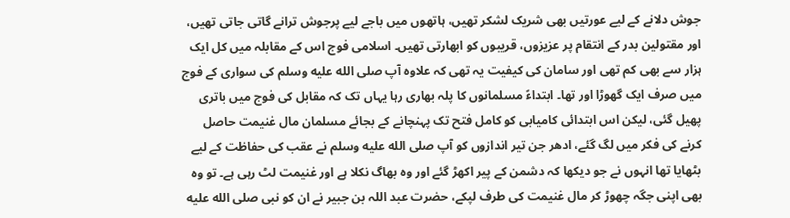جوش دلانے کے لیے عورتیں بھی شریک لشکر تھیں، ہاتھوں میں باجے لیے پرجوش ترانے گاتی جاتی تھیں، اور مقتولین بدر کے انتقام پر عزیزوں، قریبوں کو ابھارتی تھیں۔ اسلامی فوج اس کے مقابلہ میں کل ایک ہزار سے بھی کم تھی اور سامان کی کیفیت یہ تھی کہ علاوہ آپ صلى الله عليه وسلم کی سواری کے فوج میں صرف ایک گھوڑا اور تھا۔ ابتداءً مسلمانوں کا پلہ بھاری رہا یہاں تک کہ مقابل کی فوج میں باتری پھیل گئی، لیکن اس ابتدائی کامیابی کو کامل فتح تک پہنچانے کے بجائے مسلمان مال غنیمت حاصل کرنے کی فکر میں لگ گئے، ادھر جن تیر اندازوں کو آپ صلى الله عليه وسلم نے عقب کی حفاظت کے لیے بٹھایا تھا انہوں نے جو دیکھا کہ دشمن کے پیر اکھڑ گئے اور وہ بھاگ نکلا ہے اور غنیمت لٹ رہی ہے۔ تو وہ بھی اپنی جگہ چھوڑ کر مال غنیمت کی طرف لپکے، حضرت عبد اللہ بن جبیر نے ان کو نبی صلى الله عليه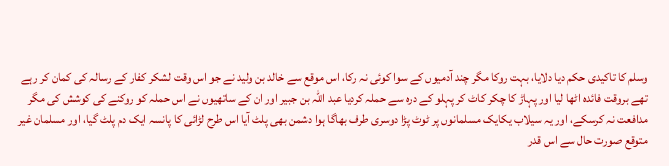وسلم کا تاکیدی حکم دیا دلایا، بہت روکا مگر چند آدمیوں کے سوا کوئی نہ رکا، اس موقع سے خالد بن ولید نے جو اس وقت لشکر کفار کے رسالہ کی کمان کر رہے تھے بروقت فائدہ اٹھا لیا اور پہاڑ کا چکر کاٹ کر پہلو کے درہ سے حملہ کردیا عبد اللہ بن جبیر اور ان کے ساتھیوں نے اس حملہ کو روکنے کی کوشش کی مگر مدافعت نہ کرسکے، اور یہ سیلاب یکایک مسلمانوں پر ٹوٹ پڑا دوسری طرف بھاگا ہوا دشمن بھی پلٹ آیا اس طرح لڑائی کا پانسہ ایک دم پلٹ گیا، اور مسلمان غیر متوقع صورت حال سے اس قدر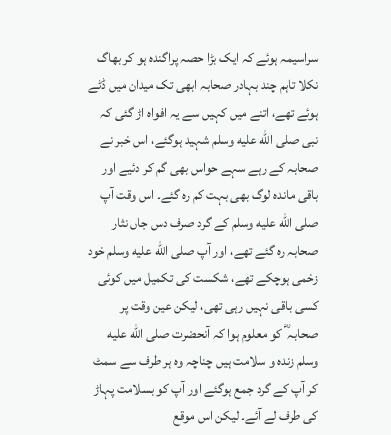سراسیمہ ہوئے کہ ایک بڑا حصہ پراگندہ ہو کر بھاگ نکلا تاہم چند بہادر صحابہ ابھی تک میدان میں ڈٹے ہوئے تھے، اتنے میں کہیں سے یہ افواہ اڑ گئی کہ نبی صلى الله عليه وسلم شہید ہوگئے، اس خبر نے صحابہ کے رہے سہے حواس بھی گم کر دئیے اور باقی ماندہ لوگ بھی بہت کم رہ گئے۔ اس وقت آپ صلى الله عليه وسلم کے گرد صرف دس جاں نثار صحابہ رہ گئے تھے، اور آپ صلى الله عليه وسلم خود زخمی ہوچکے تھے، شکست کی تکمیل میں کوئی کسی باقی نہیں رہی تھی، لیکن عین وقت پر صحابہ ؓ کو معلوم ہوا کہ آنحضرت صلى الله عليه وسلم زندہ و سلامت ہیں چناچہ وہ ہر طرف سے سمٹ کر آپ کے گرد جمع ہوگئے اور آپ کو بسلامت پہاڑ کی طرف لے آئے۔ لیکن اس موقع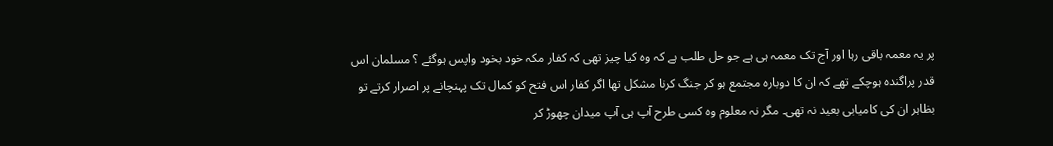پر یہ معمہ باقی رہا اور آج تک معمہ ہی ہے جو حل طلب ہے کہ وہ کیا چیز تھی کہ کفار مکہ خود بخود واپس ہوگئے ؟ مسلمان اس قدر پراگندہ ہوچکے تھے کہ ان کا دوبارہ مجتمع ہو کر جنگ کرنا مشکل تھا اگر کفار اس فتح کو کمال تک پہنچانے پر اصرار کرتے تو بظاہر ان کی کامیابی بعید نہ تھی۔ مگر نہ معلوم وہ کسی طرح آپ ہی آپ میدان چھوڑ کر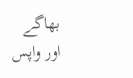بھاگے اور واپس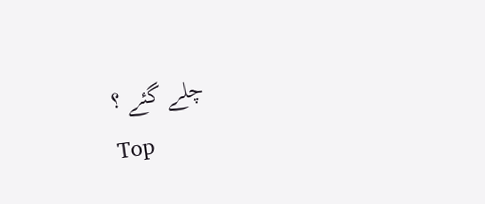چلے گئے ؟
Top